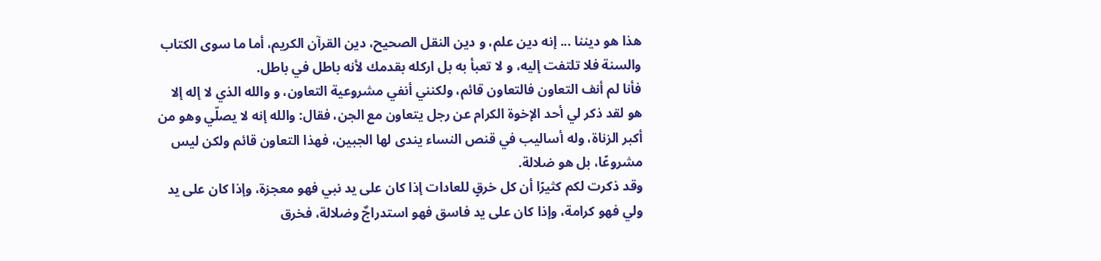هذا هو ديننا ... إنه دين علم، و دين النقل الصحيح، دين القرآن الكريم، أما ما سوى الكتاب والسنة فلا تلتفت إليه، و لا تعبأ به بل اركله بقدمك لأنه باطل في باطل.
فأنا لم أنف التعاون فالتعاون قائم، ولكنني أنفي مشروعية التعاون، و والله الذي لا إله إلا هو لقد ذكر لي أحد الإخوة الكرام عن رجل يتعاون مع الجن، فقال: والله إنه لا يصلّي وهو من أكبر الزناة، وله أساليب في قنص النساء يندى لها الجبين، فهذا التعاون قائم ولكن ليس مشروعًا، بل هو ضلالة.
وقد ذكرت لكم كثيرًا أن كل خرقٍ للعادات إذا كان على يد نبي فهو معجزة، وإذا كان على يد ولي فهو كرامة، وإذا كان على يد فاسق فهو استدراجٌ وضلالة، فخرق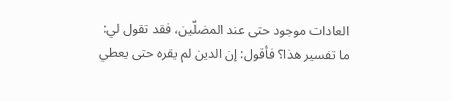العادات موجود حتى عند المضلّين، فقد تقول لي: ما تفسير هذا؟ فأقول: إن الدين لم يقره حتى يعطي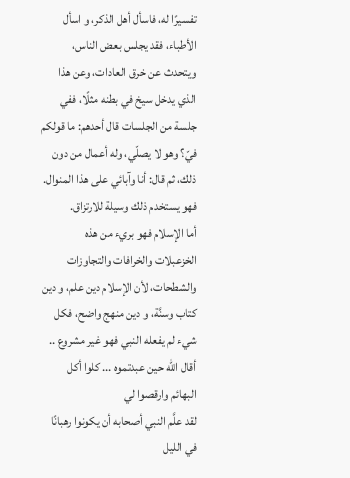تفسيرًا له، فاسأل أهل الذكر، و اسأل الأطباء، فقد يجلس بعض الناس، ويتحدث عن خرق العادات، وعن هذا الذي يدخل سيخ في بطنه مثلًا، ففي جلسة من الجلسات قال أحدهم: ما قولكم فيّ؟ وهو لا يصلّي، وله أعمال من دون ذلك، ثم قال: أنا وآبائي على هذا المنوال. فهو يستخدم ذلك وسيلة للارتزاق.
أما الإسلام فهو بريء من هذه الخزعبلات والخرافات والتجاوزات والشطحات، لأن الإسلام دين علم، و دين كتاب وسنَّة، و دين منهج واضح، فكل شيء لم يفعله النبي فهو غير مشروع ..
أقال الله حين عبدتموه ... كلوا أكل البهائم وارقصوا لي
لقد علَّم النبي أصحابه أن يكونوا رهبانًا في الليل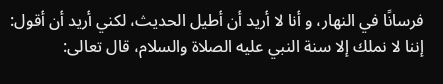فرسانًا في النهار، و أنا لا أريد أن أطيل الحديث، لكني أريد أن أقول: إننا لا نملك إلا سنة النبي عليه الصلاة والسلام، قال تعالى: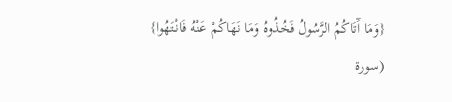{وَمَا آَتَاكُمُ الرَّسُولُ فَخُذُوهُ وَمَا نَهَاكُمْ عَنْهُ فَانْتَهُوا}
(سورة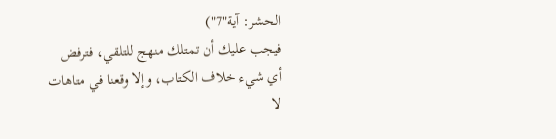الحشر: آية"7")
فيجب عليك أن تمتلك منهج للتلقي، فترفض أي شيء خلاف الكتاب، وإلا وقعنا في متاهات لا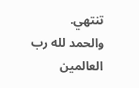تنتهي.
والحمد لله رب العالمين